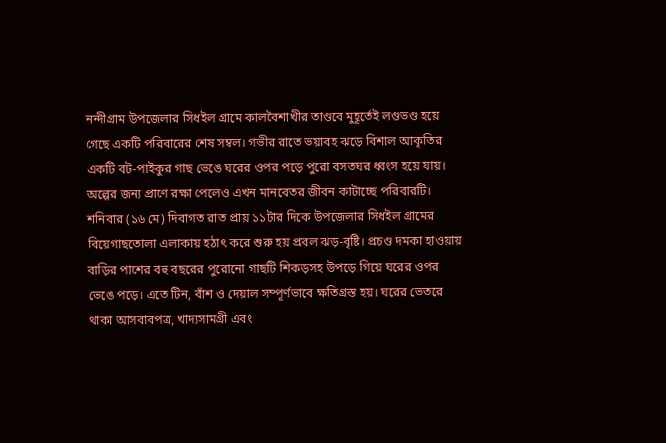নন্দীগ্রাম উপজেলার সিধইল গ্রামে কালবৈশাখীর তাণ্ডবে মুহূর্তেই লণ্ডভণ্ড হয়ে গেছে একটি পরিবারের শেষ সম্বল। গভীর রাতে ভয়াবহ ঝড়ে বিশাল আকৃতির একটি বট-পাইকুর গাছ ভেঙে ঘরের ওপর পড়ে পুরো বসতঘর ধ্বংস হয়ে যায়। অল্পের জন্য প্রাণে রক্ষা পেলেও এখন মানবেতর জীবন কাটাচ্ছে পরিবারটি।
শনিবার (১৬ মে) দিবাগত রাত প্রায় ১১টার দিকে উপজেলার সিধইল গ্রামের বিয়েগাছতোলা এলাকায় হঠাৎ করে শুরু হয় প্রবল ঝড়-বৃষ্টি। প্রচণ্ড দমকা হাওয়ায় বাড়ির পাশের বহু বছরের পুরোনো গাছটি শিকড়সহ উপড়ে গিয়ে ঘরের ওপর ভেঙে পড়ে। এতে টিন, বাঁশ ও দেয়াল সম্পূর্ণভাবে ক্ষতিগ্রস্ত হয়। ঘরের ভেতরে থাকা আসবাবপত্র, খাদ্যসামগ্রী এবং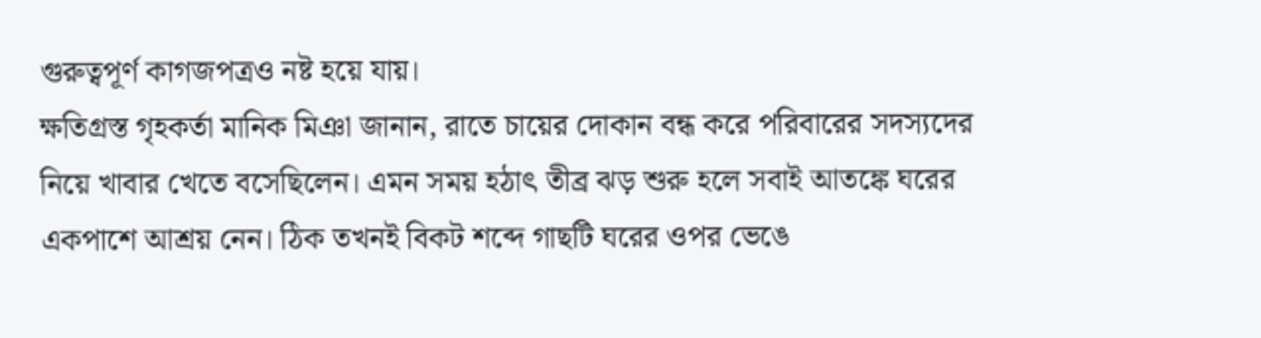গুরুত্বপূর্ণ কাগজপত্রও নষ্ট হয়ে যায়।
ক্ষতিগ্রস্ত গৃহকর্তা মানিক মিঞা জানান, রাতে চায়ের দোকান বন্ধ করে পরিবারের সদস্যদের নিয়ে খাবার খেতে বসেছিলেন। এমন সময় হঠাৎ তীব্র ঝড় শুরু হলে সবাই আতঙ্কে ঘরের একপাশে আশ্রয় নেন। ঠিক তখনই বিকট শব্দে গাছটি ঘরের ওপর ভেঙে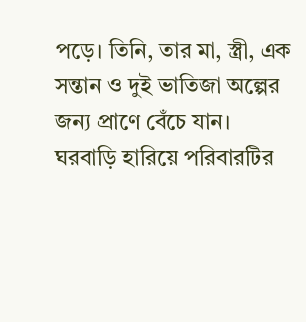পড়ে। তিনি, তার মা, স্ত্রী, এক সন্তান ও দুই ভাতিজা অল্পের জন্য প্রাণে বেঁচে যান।
ঘরবাড়ি হারিয়ে পরিবারটির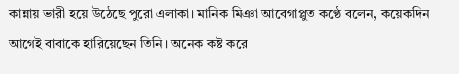কান্নায় ভারী হয়ে উঠেছে পুরো এলাকা। মানিক মিঞা আবেগাপ্লুত কণ্ঠে বলেন, কয়েকদিন আগেই বাবাকে হারিয়েছেন তিনি। অনেক কষ্ট করে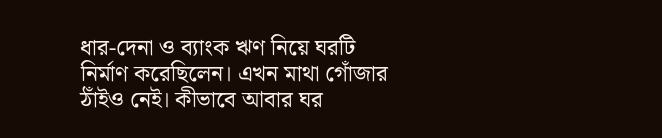ধার-দেনা ও ব্যাংক ঋণ নিয়ে ঘরটি নির্মাণ করেছিলেন। এখন মাথা গোঁজার ঠাঁইও নেই। কীভাবে আবার ঘর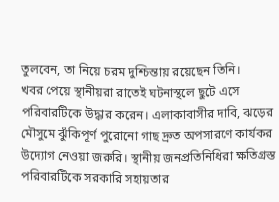তুলবেন, তা নিয়ে চরম দুশ্চিন্তায় রয়েছেন তিনি।
খবর পেয়ে স্থানীয়রা রাতেই ঘটনাস্থলে ছুটে এসে পরিবারটিকে উদ্ধার করেন। এলাকাবাসীর দাবি, ঝড়ের মৌসুমে ঝুঁকিপূর্ণ পুরোনো গাছ দ্রুত অপসারণে কার্যকর উদ্যোগ নেওয়া জরুরি। স্থানীয় জনপ্রতিনিধিরা ক্ষতিগ্রস্ত পরিবারটিকে সরকারি সহায়তার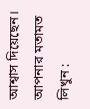আশ্বাস দিয়েছেন।
আপনার মতামত লিখুন :